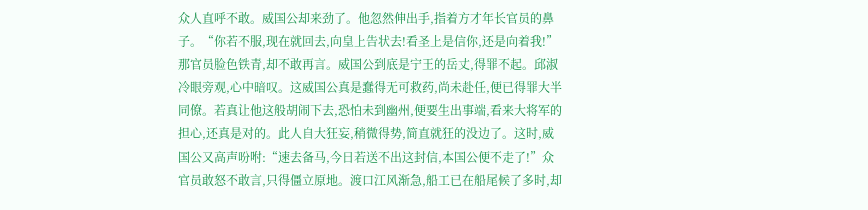众人直呼不敢。威国公却来劲了。他忽然伸出手,指着方才年长官员的鼻子。“你若不服,现在就回去,向皇上告状去!看圣上是信你,还是向着我!”那官员脸色铁青,却不敢再言。威国公到底是宁王的岳丈,得罪不起。邱淑冷眼旁观,心中暗叹。这威国公真是蠢得无可救药,尚未赴任,便已得罪大半同僚。若真让他这般胡闹下去,恐怕未到幽州,便要生出事端,看来大将军的担心,还真是对的。此人自大狂妄,稍微得势,简直就狂的没边了。这时,威国公又高声吩咐:“速去备马,今日若送不出这封信,本国公便不走了!”众官员敢怒不敢言,只得僵立原地。渡口江风渐急,船工已在船尾候了多时,却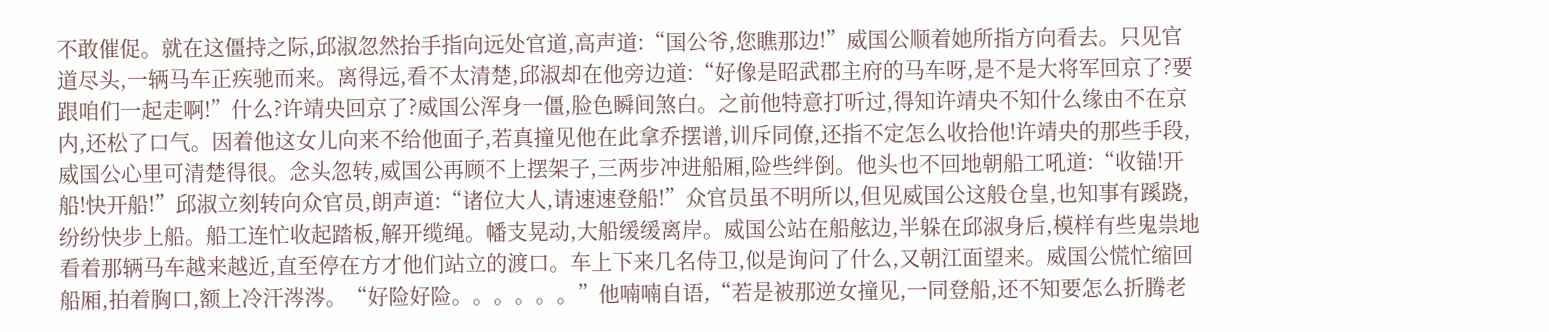不敢催促。就在这僵持之际,邱淑忽然抬手指向远处官道,高声道:“国公爷,您瞧那边!”威国公顺着她所指方向看去。只见官道尽头,一辆马车正疾驰而来。离得远,看不太清楚,邱淑却在他旁边道:“好像是昭武郡主府的马车呀,是不是大将军回京了?要跟咱们一起走啊!”什么?许靖央回京了?威国公浑身一僵,脸色瞬间煞白。之前他特意打听过,得知许靖央不知什么缘由不在京内,还松了口气。因着他这女儿向来不给他面子,若真撞见他在此拿乔摆谱,训斥同僚,还指不定怎么收拾他!许靖央的那些手段,威国公心里可清楚得很。念头忽转,威国公再顾不上摆架子,三两步冲进船厢,险些绊倒。他头也不回地朝船工吼道:“收锚!开船!快开船!”邱淑立刻转向众官员,朗声道:“诸位大人,请速速登船!”众官员虽不明所以,但见威国公这般仓皇,也知事有蹊跷,纷纷快步上船。船工连忙收起踏板,解开缆绳。幡支晃动,大船缓缓离岸。威国公站在船舷边,半躲在邱淑身后,模样有些鬼祟地看着那辆马车越来越近,直至停在方才他们站立的渡口。车上下来几名侍卫,似是询问了什么,又朝江面望来。威国公慌忙缩回船厢,拍着胸口,额上冷汗涔涔。“好险好险。。。。。。”他喃喃自语,“若是被那逆女撞见,一同登船,还不知要怎么折腾老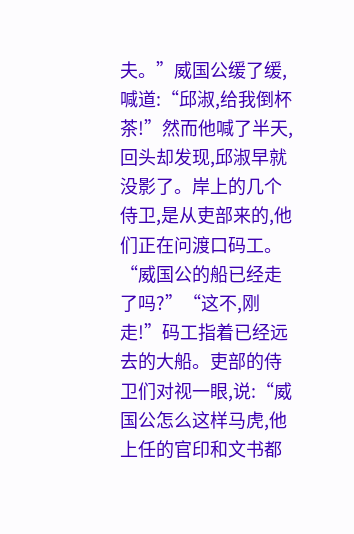夫。”威国公缓了缓,喊道:“邱淑,给我倒杯茶!”然而他喊了半天,回头却发现,邱淑早就没影了。岸上的几个侍卫,是从吏部来的,他们正在问渡口码工。“威国公的船已经走了吗?”“这不,刚走!”码工指着已经远去的大船。吏部的侍卫们对视一眼,说:“威国公怎么这样马虎,他上任的官印和文书都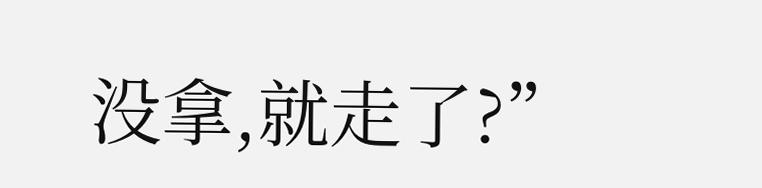没拿,就走了?”